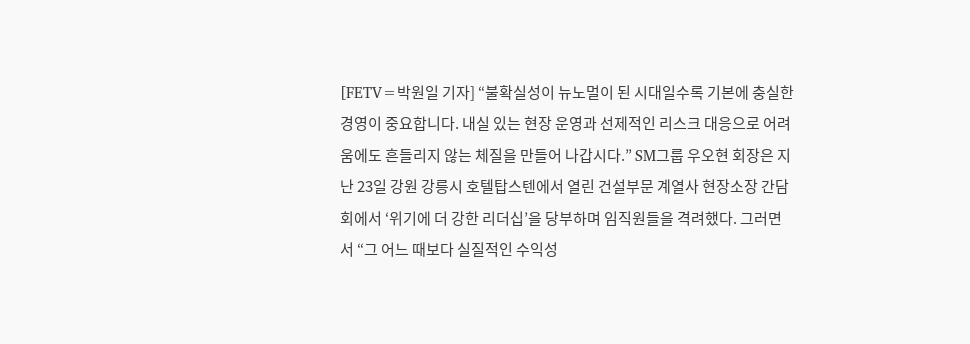[FETV=박원일 기자] “불확실성이 뉴노멀이 된 시대일수록 기본에 충실한 경영이 중요합니다. 내실 있는 현장 운영과 선제적인 리스크 대응으로 어려움에도 흔들리지 않는 체질을 만들어 나갑시다.” SM그룹 우오현 회장은 지난 23일 강원 강릉시 호텔탑스텐에서 열린 건설부문 계열사 현장소장 간담회에서 ‘위기에 더 강한 리더십’을 당부하며 임직원들을 격려했다. 그러면서 “그 어느 때보다 실질적인 수익성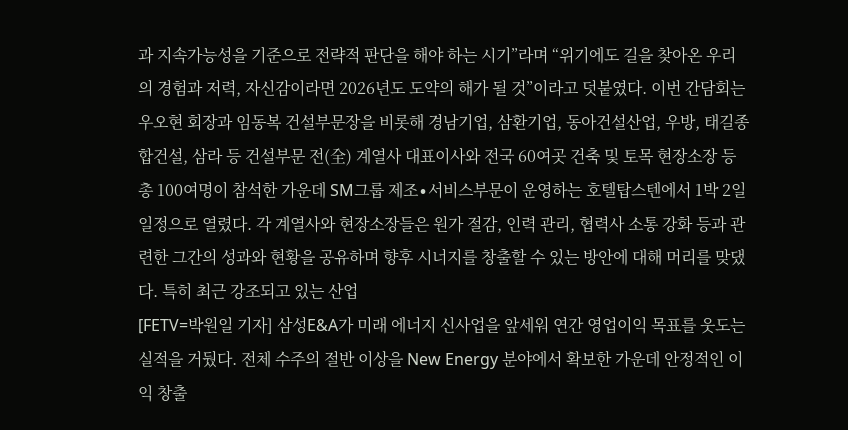과 지속가능성을 기준으로 전략적 판단을 해야 하는 시기”라며 “위기에도 길을 찾아온 우리의 경험과 저력, 자신감이라면 2026년도 도약의 해가 될 것”이라고 덧붙였다. 이번 간담회는 우오현 회장과 임동복 건설부문장을 비롯해 경남기업, 삼환기업, 동아건설산업, 우방, 태길종합건설, 삼라 등 건설부문 전(全) 계열사 대표이사와 전국 60여곳 건축 및 토목 현장소장 등 총 100여명이 참석한 가운데 SM그룹 제조∙서비스부문이 운영하는 호텔탑스텐에서 1박 2일 일정으로 열렸다. 각 계열사와 현장소장들은 원가 절감, 인력 관리, 협력사 소통 강화 등과 관련한 그간의 성과와 현황을 공유하며 향후 시너지를 창출할 수 있는 방안에 대해 머리를 맞댔다. 특히 최근 강조되고 있는 산업
[FETV=박원일 기자] 삼성E&A가 미래 에너지 신사업을 앞세워 연간 영업이익 목표를 웃도는 실적을 거뒀다. 전체 수주의 절반 이상을 New Energy 분야에서 확보한 가운데 안정적인 이익 창출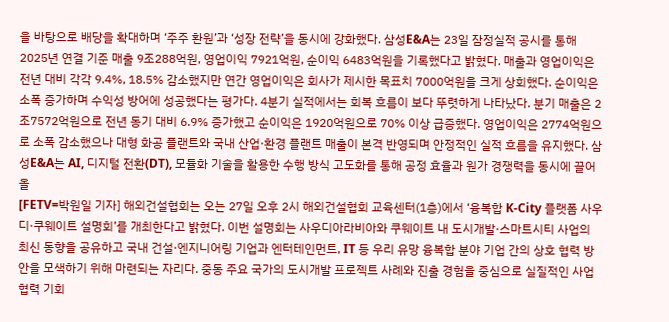을 바탕으로 배당을 확대하며 ‘주주 환원’과 ‘성장 전략’을 동시에 강화했다. 삼성E&A는 23일 잠정실적 공시를 통해 2025년 연결 기준 매출 9조288억원, 영업이익 7921억원, 순이익 6483억원을 기록했다고 밝혔다. 매출과 영업이익은 전년 대비 각각 9.4%, 18.5% 감소했지만 연간 영업이익은 회사가 제시한 목표치 7000억원을 크게 상회했다. 순이익은 소폭 증가하며 수익성 방어에 성공했다는 평가다. 4분기 실적에서는 회복 흐름이 보다 뚜렷하게 나타났다. 분기 매출은 2조7572억원으로 전년 동기 대비 6.9% 증가했고 순이익은 1920억원으로 70% 이상 급증했다. 영업이익은 2774억원으로 소폭 감소했으나 대형 화공 플랜트와 국내 산업·환경 플랜트 매출이 본격 반영되며 안정적인 실적 흐름을 유지했다. 삼성E&A는 AI, 디지털 전환(DT), 모듈화 기술을 활용한 수행 방식 고도화를 통해 공정 효율과 원가 경쟁력을 동시에 끌어올
[FETV=박원일 기자] 해외건설협회는 오는 27일 오후 2시 해외건설협회 교육센터(1층)에서 ‘융복합 K-City 플랫폼 사우디·쿠웨이트 설명회’를 개최한다고 밝혔다. 이번 설명회는 사우디아라비아와 쿠웨이트 내 도시개발·스마트시티 사업의 최신 동향을 공유하고 국내 건설·엔지니어링 기업과 엔터테인먼트, IT 등 우리 유망 융복합 분야 기업 간의 상호 협력 방안을 모색하기 위해 마련되는 자리다. 중동 주요 국가의 도시개발 프로젝트 사례와 진출 경험을 중심으로 실질적인 사업 협력 기회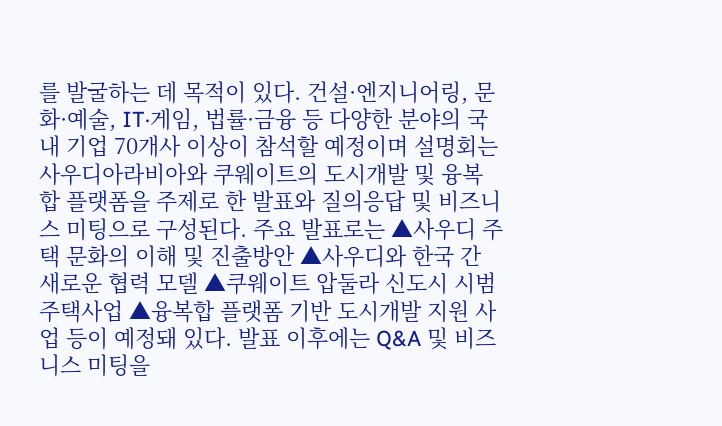를 발굴하는 데 목적이 있다. 건설·엔지니어링, 문화·예술, IT·게임, 법률·금융 등 다양한 분야의 국내 기업 70개사 이상이 참석할 예정이며 설명회는 사우디아라비아와 쿠웨이트의 도시개발 및 융복합 플랫폼을 주제로 한 발표와 질의응답 및 비즈니스 미팅으로 구성된다. 주요 발표로는 ▲사우디 주택 문화의 이해 및 진출방안 ▲사우디와 한국 간 새로운 협력 모델 ▲쿠웨이트 압둘라 신도시 시범주택사업 ▲융복합 플랫폼 기반 도시개발 지원 사업 등이 예정돼 있다. 발표 이후에는 Q&A 및 비즈니스 미팅을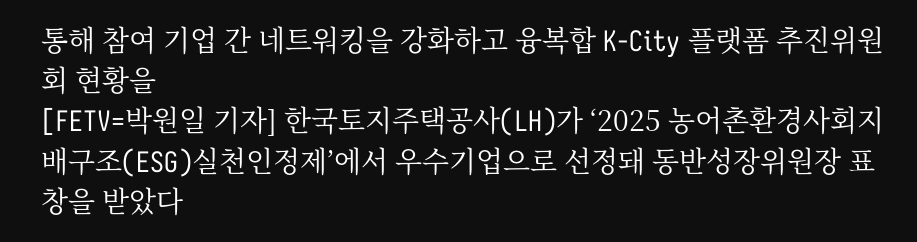통해 참여 기업 간 네트워킹을 강화하고 융복합 K-City 플랫폼 추진위원회 현황을
[FETV=박원일 기자] 한국토지주택공사(LH)가 ‘2025 농어촌환경사회지배구조(ESG)실천인정제’에서 우수기업으로 선정돼 동반성장위원장 표창을 받았다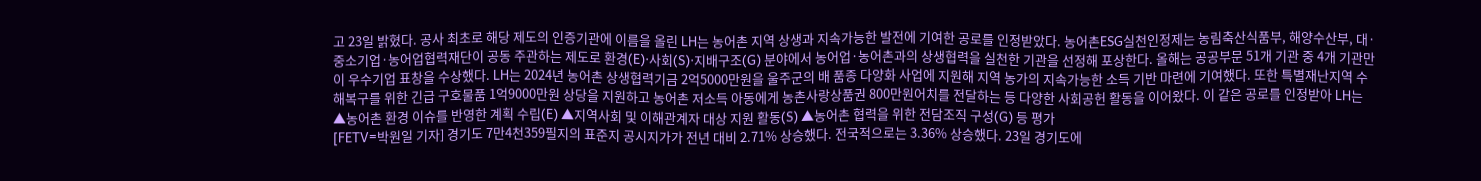고 23일 밝혔다. 공사 최초로 해당 제도의 인증기관에 이름을 올린 LH는 농어촌 지역 상생과 지속가능한 발전에 기여한 공로를 인정받았다. 농어촌ESG실천인정제는 농림축산식품부, 해양수산부, 대·중소기업·농어업협력재단이 공동 주관하는 제도로 환경(E)·사회(S)·지배구조(G) 분야에서 농어업·농어촌과의 상생협력을 실천한 기관을 선정해 포상한다. 올해는 공공부문 51개 기관 중 4개 기관만이 우수기업 표창을 수상했다. LH는 2024년 농어촌 상생협력기금 2억5000만원을 울주군의 배 품종 다양화 사업에 지원해 지역 농가의 지속가능한 소득 기반 마련에 기여했다. 또한 특별재난지역 수해복구를 위한 긴급 구호물품 1억9000만원 상당을 지원하고 농어촌 저소득 아동에게 농촌사랑상품권 800만원어치를 전달하는 등 다양한 사회공헌 활동을 이어왔다. 이 같은 공로를 인정받아 LH는 ▲농어촌 환경 이슈를 반영한 계획 수립(E) ▲지역사회 및 이해관계자 대상 지원 활동(S) ▲농어촌 협력을 위한 전담조직 구성(G) 등 평가
[FETV=박원일 기자] 경기도 7만4천359필지의 표준지 공시지가가 전년 대비 2.71% 상승했다. 전국적으로는 3.36% 상승했다. 23일 경기도에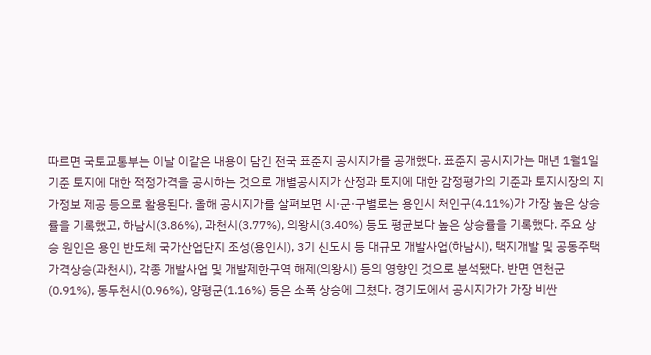따르면 국토교통부는 이날 이같은 내용이 담긴 전국 표준지 공시지가를 공개했다. 표준지 공시지가는 매년 1월1일 기준 토지에 대한 적정가격을 공시하는 것으로 개별공시지가 산정과 토지에 대한 감정평가의 기준과 토지시장의 지가정보 제공 등으로 활용된다. 올해 공시지가를 살펴보면 시·군·구별로는 용인시 처인구(4.11%)가 가장 높은 상승률을 기록했고, 하남시(3.86%), 과천시(3.77%), 의왕시(3.40%) 등도 평균보다 높은 상승률을 기록했다. 주요 상승 원인은 용인 반도체 국가산업단지 조성(용인시), 3기 신도시 등 대규모 개발사업(하남시), 택지개발 및 공동주택 가격상승(과천시), 각종 개발사업 및 개발제한구역 해제(의왕시) 등의 영향인 것으로 분석됐다. 반면 연천군(0.91%), 동두천시(0.96%), 양평군(1.16%) 등은 소폭 상승에 그쳤다. 경기도에서 공시지가가 가장 비싼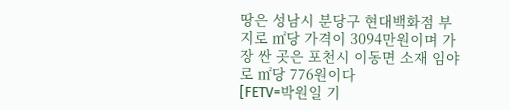땅은 성남시 분당구 현대백화점 부지로 ㎡당 가격이 3094만원이며 가장 싼 곳은 포천시 이동면 소재 임야로 ㎡당 776원이다
[FETV=박원일 기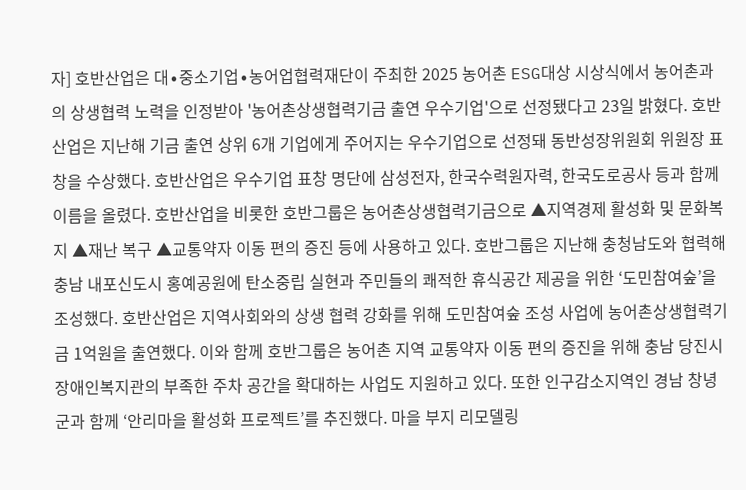자] 호반산업은 대∙중소기업∙농어업협력재단이 주최한 2025 농어촌 ESG대상 시상식에서 농어촌과의 상생협력 노력을 인정받아 '농어촌상생협력기금 출연 우수기업'으로 선정됐다고 23일 밝혔다. 호반산업은 지난해 기금 출연 상위 6개 기업에게 주어지는 우수기업으로 선정돼 동반성장위원회 위원장 표창을 수상했다. 호반산업은 우수기업 표창 명단에 삼성전자, 한국수력원자력, 한국도로공사 등과 함께 이름을 올렸다. 호반산업을 비롯한 호반그룹은 농어촌상생협력기금으로 ▲지역경제 활성화 및 문화복지 ▲재난 복구 ▲교통약자 이동 편의 증진 등에 사용하고 있다. 호반그룹은 지난해 충청남도와 협력해 충남 내포신도시 홍예공원에 탄소중립 실현과 주민들의 쾌적한 휴식공간 제공을 위한 ‘도민참여숲’을 조성했다. 호반산업은 지역사회와의 상생 협력 강화를 위해 도민참여숲 조성 사업에 농어촌상생협력기금 1억원을 출연했다. 이와 함께 호반그룹은 농어촌 지역 교통약자 이동 편의 증진을 위해 충남 당진시 장애인복지관의 부족한 주차 공간을 확대하는 사업도 지원하고 있다. 또한 인구감소지역인 경남 창녕군과 함께 ‘안리마을 활성화 프로젝트’를 추진했다. 마을 부지 리모델링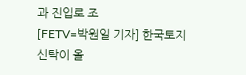과 진입로 조
[FETV=박원일 기자] 한국토지신탁이 올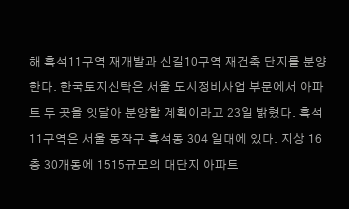해 흑석11구역 재개발과 신길10구역 재건축 단지를 분양한다. 한국토지신탁은 서울 도시정비사업 부문에서 아파트 두 곳을 잇달아 분양할 계획이라고 23일 밝혔다. 흑석11구역은 서울 동작구 흑석동 304 일대에 있다. 지상 16층 30개동에 1515규모의 대단지 아파트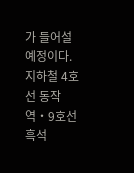가 들어설 예정이다. 지하철 4호선 동작역‧9호선 흑석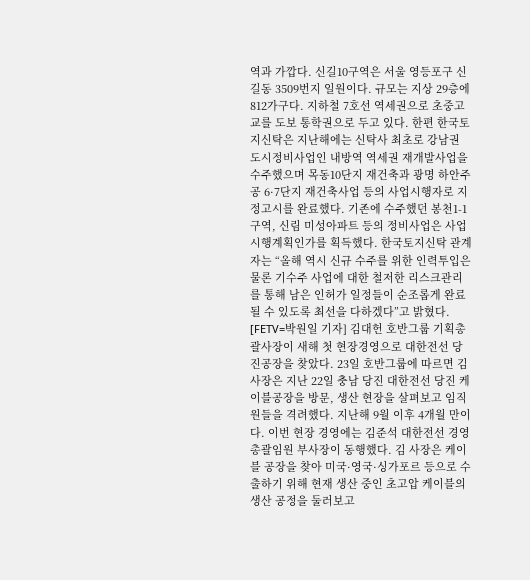역과 가깝다. 신길10구역은 서울 영등포구 신길동 3509번지 일원이다. 규모는 지상 29층에 812가구다. 지하철 7호선 역세권으로 초중고교를 도보 통학권으로 두고 있다. 한편 한국토지신탁은 지난해에는 신탁사 최초로 강남권 도시정비사업인 내방역 역세권 재개발사업을 수주했으며 목동10단지 재건축과 광명 하안주공 6·7단지 재건축사업 등의 사업시행자로 지정고시를 완료했다. 기존에 수주했던 봉천1-1구역, 신림 미성아파트 등의 정비사업은 사업시행계획인가를 획득했다. 한국토지신탁 관계자는 “올해 역시 신규 수주를 위한 인력투입은 물론 기수주 사업에 대한 철저한 리스크관리를 통해 남은 인허가 일정들이 순조롭게 완료될 수 있도록 최선을 다하겠다”고 밝혔다.
[FETV=박원일 기자] 김대헌 호반그룹 기획총괄사장이 새해 첫 현장경영으로 대한전선 당진공장을 찾았다. 23일 호반그룹에 따르면 김 사장은 지난 22일 충남 당진 대한전선 당진 케이블공장을 방문, 생산 현장을 살펴보고 임직원들을 격려했다. 지난해 9월 이후 4개월 만이다. 이번 현장 경영에는 김준석 대한전선 경영총괄임원 부사장이 동행했다. 김 사장은 케이블 공장을 찾아 미국·영국·싱가포르 등으로 수출하기 위해 현재 생산 중인 초고압 케이블의 생산 공정을 둘러보고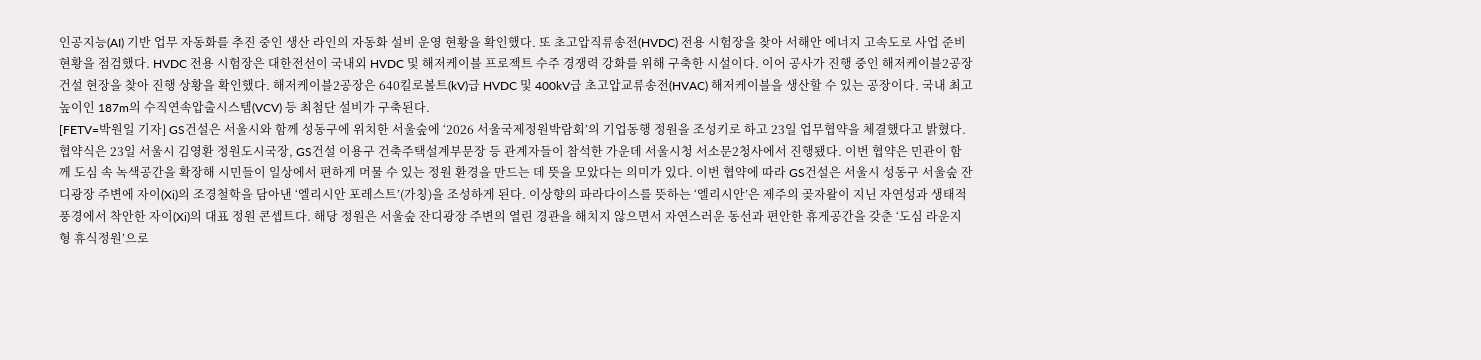인공지능(AI) 기반 업무 자동화를 추진 중인 생산 라인의 자동화 설비 운영 현황을 확인했다. 또 초고압직류송전(HVDC) 전용 시험장을 찾아 서해안 에너지 고속도로 사업 준비 현황을 점검했다. HVDC 전용 시험장은 대한전선이 국내외 HVDC 및 해저케이블 프로젝트 수주 경쟁력 강화를 위해 구축한 시설이다. 이어 공사가 진행 중인 해저케이블2공장 건설 현장을 찾아 진행 상황을 확인했다. 해저케이블2공장은 640킬로볼트(kV)급 HVDC 및 400kV급 초고압교류송전(HVAC) 해저케이블을 생산할 수 있는 공장이다. 국내 최고 높이인 187m의 수직연속압출시스템(VCV) 등 최첨단 설비가 구축된다.
[FETV=박원일 기자] GS건설은 서울시와 함께 성동구에 위치한 서울숲에 ‘2026 서울국제정원박람회’의 기업동행 정원을 조성키로 하고 23일 업무협약을 체결했다고 밝혔다. 협약식은 23일 서울시 김영환 정원도시국장, GS건설 이용구 건축주택설계부문장 등 관계자들이 참석한 가운데 서울시청 서소문2청사에서 진행됐다. 이번 협약은 민관이 함께 도심 속 녹색공간을 확장해 시민들이 일상에서 편하게 머물 수 있는 정원 환경을 만드는 데 뜻을 모았다는 의미가 있다. 이번 협약에 따라 GS건설은 서울시 성동구 서울숲 잔디광장 주변에 자이(Xi)의 조경철학을 담아낸 ‘엘리시안 포레스트’(가칭)을 조성하게 된다. 이상향의 파라다이스를 뜻하는 ‘엘리시안’은 제주의 곶자왈이 지닌 자연성과 생태적 풍경에서 착안한 자이(Xi)의 대표 정원 콘셉트다. 해당 정원은 서울숲 잔디광장 주변의 열린 경관을 해치지 않으면서 자연스러운 동선과 편안한 휴게공간을 갖춘 ‘도심 라운지형 휴식정원’으로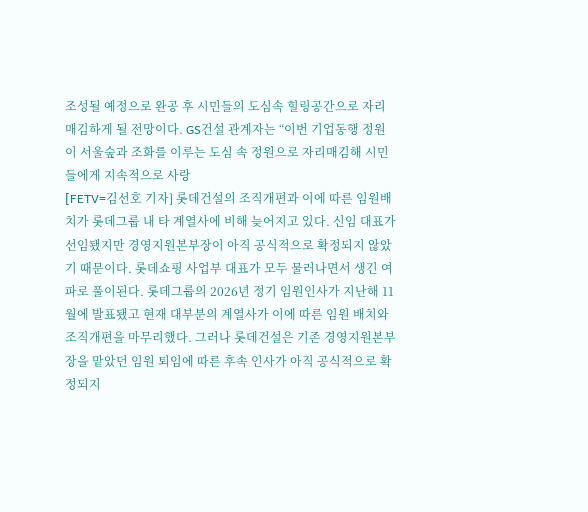조성될 예정으로 완공 후 시민들의 도심속 힐링공간으로 자리매김하게 될 전망이다. GS건설 관계자는 “이번 기업동행 정원이 서울숲과 조화를 이루는 도심 속 정원으로 자리매김해 시민들에게 지속적으로 사랑
[FETV=김선호 기자] 롯데건설의 조직개편과 이에 따른 임원배치가 롯데그룹 내 타 계열사에 비해 늦어지고 있다. 신임 대표가 선임됐지만 경영지원본부장이 아직 공식적으로 확정되지 않았기 때문이다. 롯데쇼핑 사업부 대표가 모두 물러나면서 생긴 여파로 풀이된다. 롯데그룹의 2026년 정기 임원인사가 지난해 11월에 발표됐고 현재 대부분의 계열사가 이에 따른 임원 배치와 조직개편을 마무리했다. 그러나 롯데건설은 기존 경영지원본부장을 맡았던 임원 퇴임에 따른 후속 인사가 아직 공식적으로 확정되지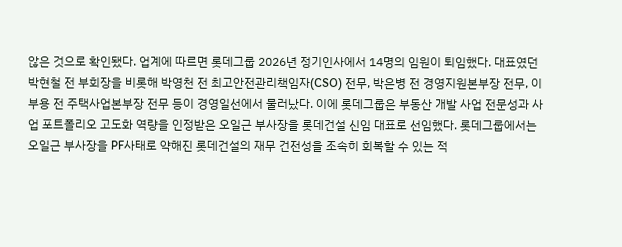않은 것으로 확인됐다. 업계에 따르면 롯데그룹 2026년 정기인사에서 14명의 임원이 퇴임했다. 대표였던 박현철 전 부회장을 비롯해 박영천 전 최고안전관리책임자(CSO) 전무, 박은병 전 경영지원본부장 전무, 이부용 전 주택사업본부장 전무 등이 경영일선에서 물러났다. 이에 롯데그룹은 부동산 개발 사업 전문성과 사업 포트폴리오 고도화 역량을 인정받은 오일근 부사장을 롯데건설 신임 대표로 선임했다. 롯데그룹에서는 오일근 부사장을 PF사태로 약해진 롯데건설의 재무 건전성을 조속히 회복할 수 있는 적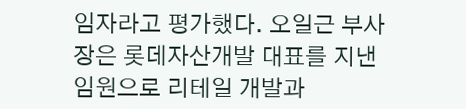임자라고 평가했다. 오일근 부사장은 롯데자산개발 대표를 지낸 임원으로 리테일 개발과